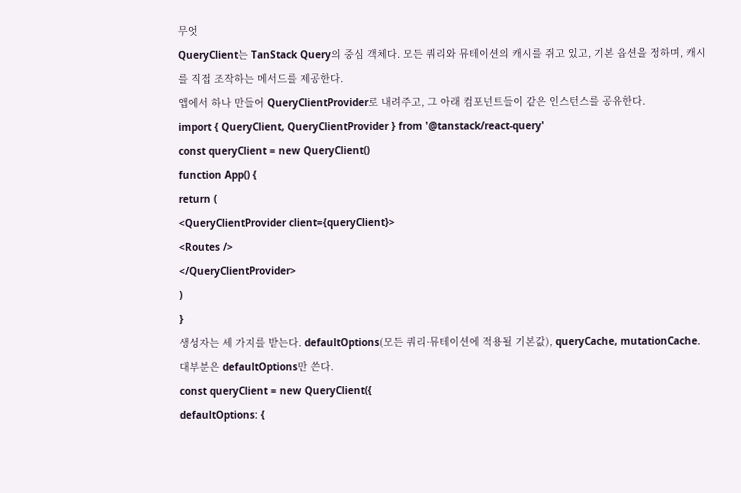무엇
QueryClient는 TanStack Query의 중심 객체다. 모든 쿼리와 뮤테이션의 캐시를 쥐고 있고, 기본 옵션을 정하며, 캐시를 직접 조작하는 메서드를 제공한다.
앱에서 하나 만들어 QueryClientProvider로 내려주고, 그 아래 컴포넌트들이 같은 인스턴스를 공유한다.
import { QueryClient, QueryClientProvider } from '@tanstack/react-query'
const queryClient = new QueryClient()
function App() {
return (
<QueryClientProvider client={queryClient}>
<Routes />
</QueryClientProvider>
)
}
생성자는 세 가지를 받는다. defaultOptions(모든 쿼리·뮤테이션에 적용될 기본값), queryCache, mutationCache. 대부분은 defaultOptions만 쓴다.
const queryClient = new QueryClient({
defaultOptions: {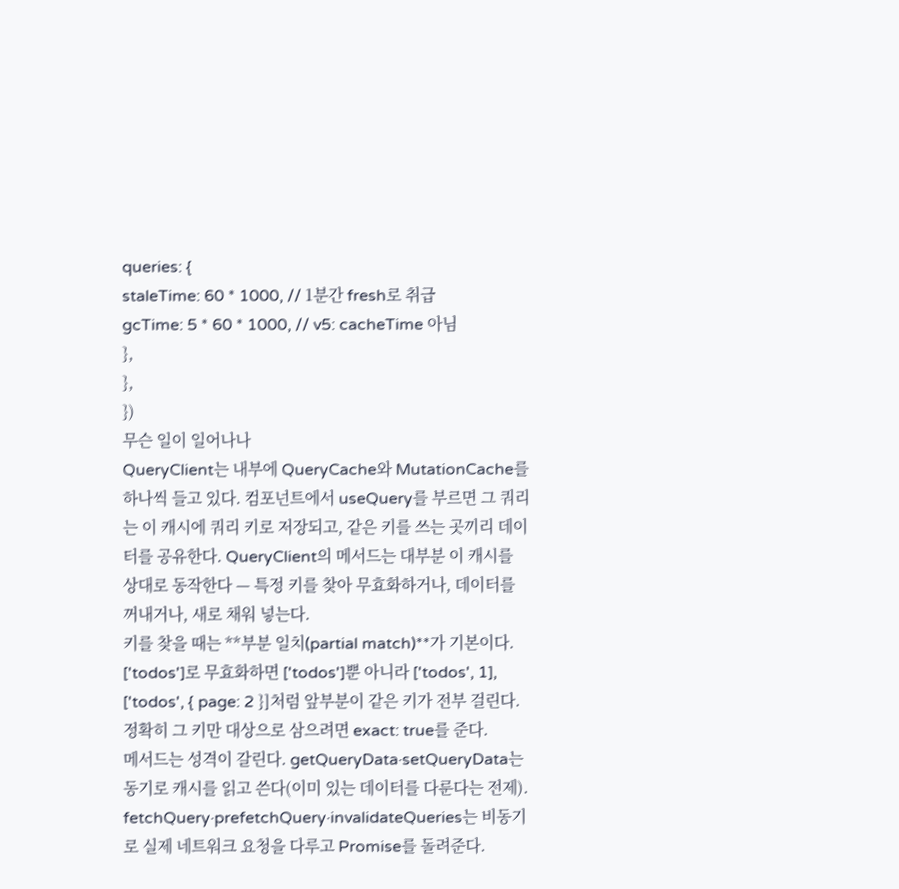queries: {
staleTime: 60 * 1000, // 1분간 fresh로 취급
gcTime: 5 * 60 * 1000, // v5: cacheTime 아님
},
},
})
무슨 일이 일어나나
QueryClient는 내부에 QueryCache와 MutationCache를 하나씩 들고 있다. 컴포넌트에서 useQuery를 부르면 그 쿼리는 이 캐시에 쿼리 키로 저장되고, 같은 키를 쓰는 곳끼리 데이터를 공유한다. QueryClient의 메서드는 대부분 이 캐시를 상대로 동작한다 — 특정 키를 찾아 무효화하거나, 데이터를 꺼내거나, 새로 채워 넣는다.
키를 찾을 때는 **부분 일치(partial match)**가 기본이다. ['todos']로 무효화하면 ['todos']뿐 아니라 ['todos', 1], ['todos', { page: 2 }]처럼 앞부분이 같은 키가 전부 걸린다. 정확히 그 키만 대상으로 삼으려면 exact: true를 준다.
메서드는 성격이 갈린다. getQueryData·setQueryData는 동기로 캐시를 읽고 쓴다(이미 있는 데이터를 다룬다는 전제). fetchQuery·prefetchQuery·invalidateQueries는 비동기로 실제 네트워크 요청을 다루고 Promise를 돌려준다.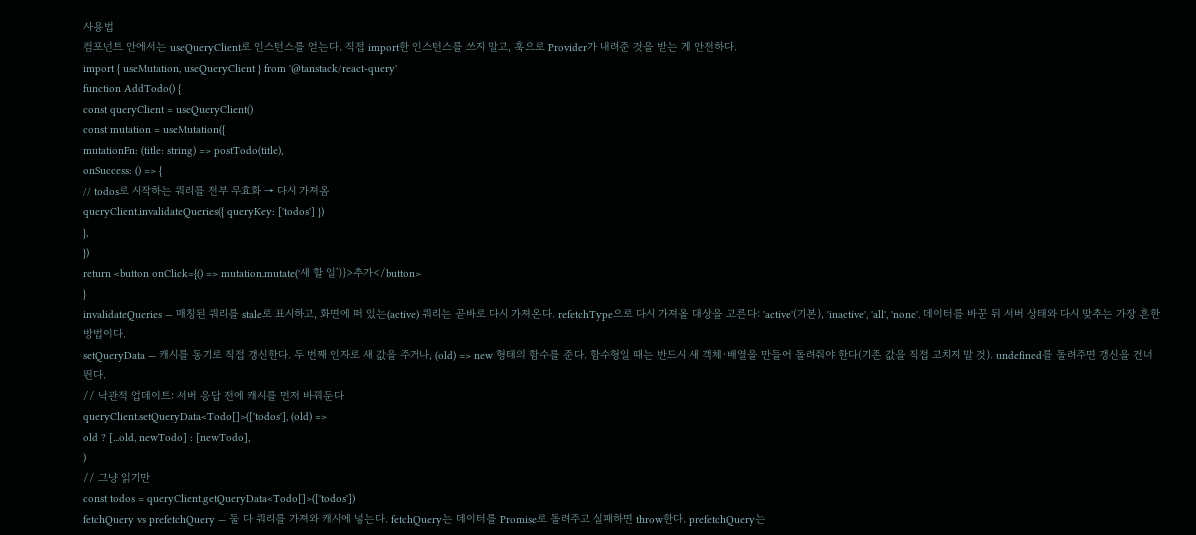사용법
컴포넌트 안에서는 useQueryClient로 인스턴스를 얻는다. 직접 import한 인스턴스를 쓰지 말고, 훅으로 Provider가 내려준 것을 받는 게 안전하다.
import { useMutation, useQueryClient } from '@tanstack/react-query'
function AddTodo() {
const queryClient = useQueryClient()
const mutation = useMutation({
mutationFn: (title: string) => postTodo(title),
onSuccess: () => {
// todos로 시작하는 쿼리를 전부 무효화 → 다시 가져옴
queryClient.invalidateQueries({ queryKey: ['todos'] })
},
})
return <button onClick={() => mutation.mutate('새 할 일')}>추가</button>
}
invalidateQueries — 매칭된 쿼리를 stale로 표시하고, 화면에 떠 있는(active) 쿼리는 곧바로 다시 가져온다. refetchType으로 다시 가져올 대상을 고른다: 'active'(기본), 'inactive', 'all', 'none'. 데이터를 바꾼 뒤 서버 상태와 다시 맞추는 가장 흔한 방법이다.
setQueryData — 캐시를 동기로 직접 갱신한다. 두 번째 인자로 새 값을 주거나, (old) => new 형태의 함수를 준다. 함수형일 때는 반드시 새 객체·배열을 만들어 돌려줘야 한다(기존 값을 직접 고치지 말 것). undefined를 돌려주면 갱신을 건너뛴다.
// 낙관적 업데이트: 서버 응답 전에 캐시를 먼저 바꿔둔다
queryClient.setQueryData<Todo[]>(['todos'], (old) =>
old ? [...old, newTodo] : [newTodo],
)
// 그냥 읽기만
const todos = queryClient.getQueryData<Todo[]>(['todos'])
fetchQuery vs prefetchQuery — 둘 다 쿼리를 가져와 캐시에 넣는다. fetchQuery는 데이터를 Promise로 돌려주고 실패하면 throw한다. prefetchQuery는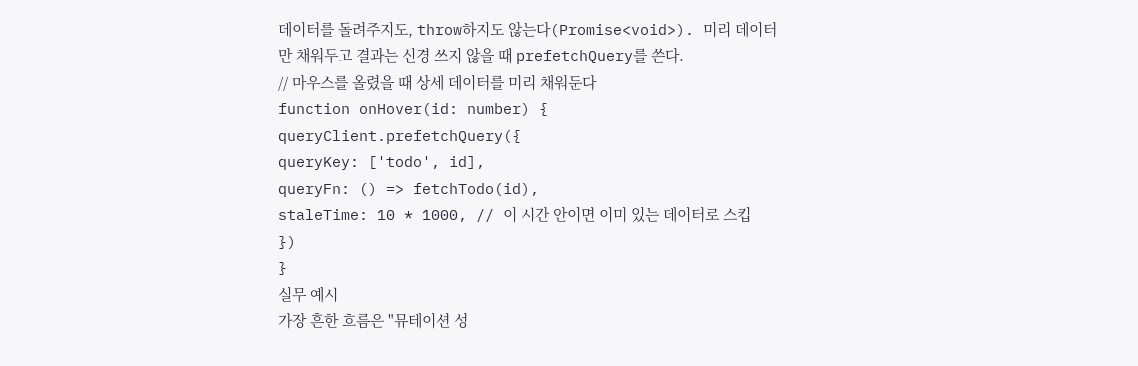데이터를 돌려주지도, throw하지도 않는다(Promise<void>). 미리 데이터만 채워두고 결과는 신경 쓰지 않을 때 prefetchQuery를 쓴다.
// 마우스를 올렸을 때 상세 데이터를 미리 채워둔다
function onHover(id: number) {
queryClient.prefetchQuery({
queryKey: ['todo', id],
queryFn: () => fetchTodo(id),
staleTime: 10 * 1000, // 이 시간 안이면 이미 있는 데이터로 스킵
})
}
실무 예시
가장 흔한 흐름은 "뮤테이션 성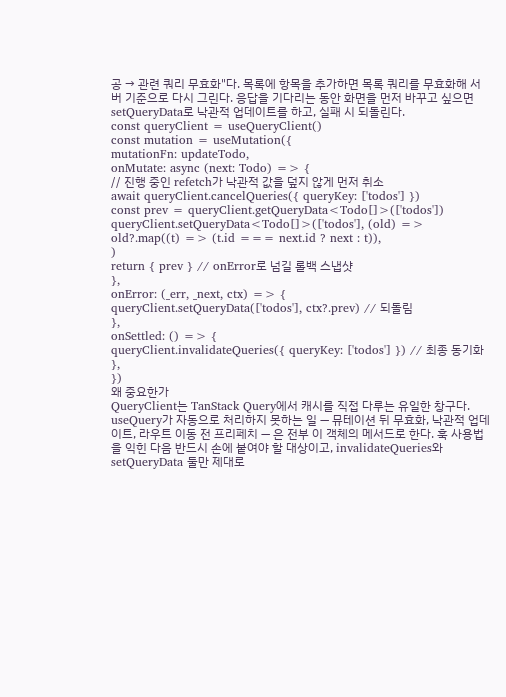공 → 관련 쿼리 무효화"다. 목록에 항목을 추가하면 목록 쿼리를 무효화해 서버 기준으로 다시 그린다. 응답을 기다리는 동안 화면을 먼저 바꾸고 싶으면 setQueryData로 낙관적 업데이트를 하고, 실패 시 되돌린다.
const queryClient = useQueryClient()
const mutation = useMutation({
mutationFn: updateTodo,
onMutate: async (next: Todo) => {
// 진행 중인 refetch가 낙관적 값을 덮지 않게 먼저 취소
await queryClient.cancelQueries({ queryKey: ['todos'] })
const prev = queryClient.getQueryData<Todo[]>(['todos'])
queryClient.setQueryData<Todo[]>(['todos'], (old) =>
old?.map((t) => (t.id === next.id ? next : t)),
)
return { prev } // onError로 넘길 롤백 스냅샷
},
onError: (_err, _next, ctx) => {
queryClient.setQueryData(['todos'], ctx?.prev) // 되돌림
},
onSettled: () => {
queryClient.invalidateQueries({ queryKey: ['todos'] }) // 최종 동기화
},
})
왜 중요한가
QueryClient는 TanStack Query에서 캐시를 직접 다루는 유일한 창구다. useQuery가 자동으로 처리하지 못하는 일 — 뮤테이션 뒤 무효화, 낙관적 업데이트, 라우트 이동 전 프리페치 — 은 전부 이 객체의 메서드로 한다. 훅 사용법을 익힌 다음 반드시 손에 붙여야 할 대상이고, invalidateQueries와 setQueryData 둘만 제대로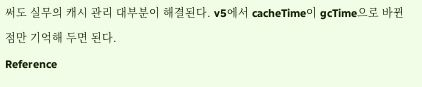써도 실무의 캐시 관리 대부분이 해결된다. v5에서 cacheTime이 gcTime으로 바뀐 점만 기억해 두면 된다.
Reference